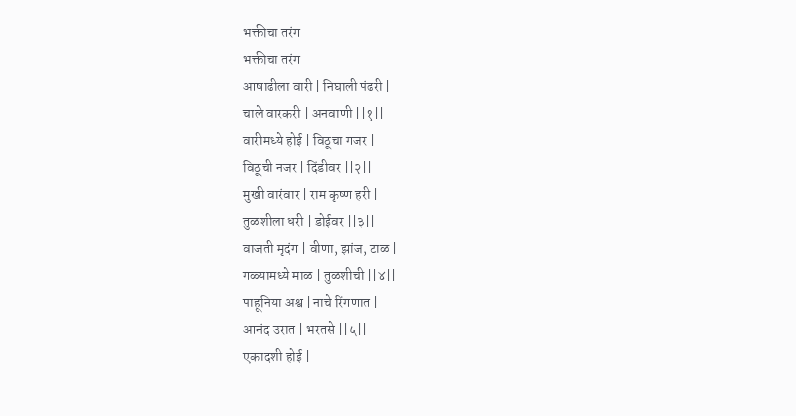भक्तीचा तरंग
भक्तीचा तरंग
आषाढीला वारी | निघाली पंढरी |
चाले वारकरी | अनवाणी ||१||
वारीमध्ये होई | विठूचा गजर |
विठूची नजर | दिंडीवर ||२||
मुखी वारंवार | राम कृष्ण हरी |
तुळशीला धरी | डोईवर ||३||
वाजती मृदंग | वीणा, झांज, टाळ |
गळ्यामध्ये माळ | तुळशीची ||४||
पाहूनिया अश्व | नाचे रिंगणात |
आनंद उरात | भरतसे ||५||
एकादशी होई |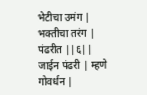भेटीचा उमंग |
भक्तीचा तरंग | पंढरीत ||६||
जाईन पंढरी | म्हणे गोवर्धन |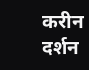करीन दर्शन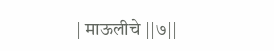| माऊलीचे ||७||